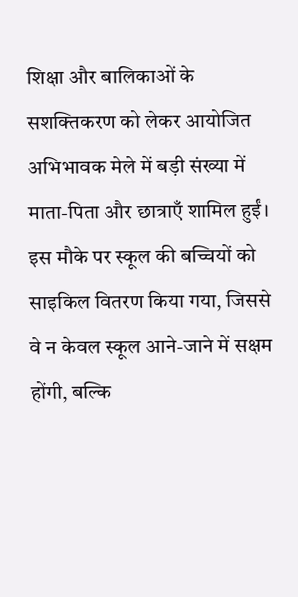शिक्षा और बालिकाओं के सशक्तिकरण को लेकर आयोजित अभिभावक मेले में बड़ी संख्या में माता-पिता और छात्राएँ शामिल हुईं। इस मौके पर स्कूल की बच्चियों को साइकिल वितरण किया गया, जिससे वे न केवल स्कूल आने-जाने में सक्षम होंगी, बल्कि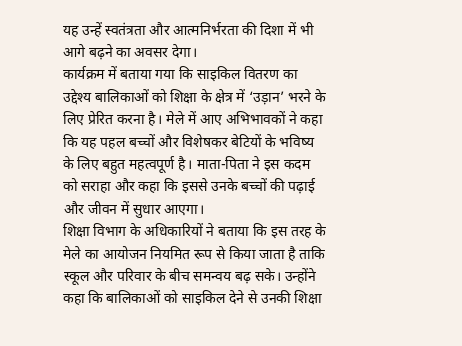यह उन्हें स्वतंत्रता और आत्मनिर्भरता की दिशा में भी आगे बढ़ने का अवसर देगा।
कार्यक्रम में बताया गया कि साइकिल वितरण का उद्देश्य बालिकाओं को शिक्षा के क्षेत्र में ‘उड़ान’ भरने के लिए प्रेरित करना है। मेले में आए अभिभावकों ने कहा कि यह पहल बच्चों और विशेषकर बेटियों के भविष्य के लिए बहुत महत्वपूर्ण है। माता-पिता ने इस कदम को सराहा और कहा कि इससे उनके बच्चों की पढ़ाई और जीवन में सुधार आएगा।
शिक्षा विभाग के अधिकारियों ने बताया कि इस तरह के मेले का आयोजन नियमित रूप से किया जाता है ताकि स्कूल और परिवार के बीच समन्वय बढ़ सके। उन्होंने कहा कि बालिकाओं को साइकिल देने से उनकी शिक्षा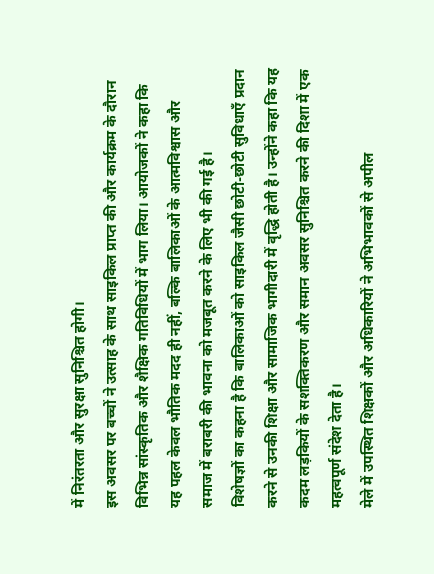में निरंतरता और सुरक्षा सुनिश्चित होगी।
इस अवसर पर बच्चों ने उत्साह के साथ साइकिल प्राप्त की और कार्यक्रम के दौरान विभिन्न सांस्कृतिक और शैक्षिक गतिविधियों में भाग लिया। आयोजकों ने कहा कि यह पहल केवल भौतिक मदद ही नहीं, बल्कि बालिकाओं के आत्मविश्वास और समाज में बराबरी की भावना को मजबूत करने के लिए भी की गई है।
विशेषज्ञों का कहना है कि बालिकाओं को साइकिल जैसी छोटी-छोटी सुविधाएँ प्रदान करने से उनकी शिक्षा और सामाजिक भागीदारी में वृद्धि होती है। उन्होंने कहा कि यह कदम लड़कियों के सशक्तिकरण और समान अवसर सुनिश्चित करने की दिशा में एक महत्वपूर्ण संदेश देता है।
मेले में उपस्थित शिक्षकों और अधिकारियों ने अभिभावकों से अपील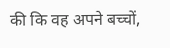की कि वह अपने बच्चों,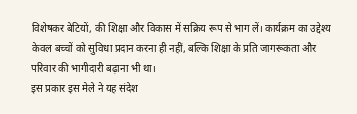विशेषकर बेटियों, की शिक्षा और विकास में सक्रिय रूप से भाग लें। कार्यक्रम का उद्देश्य केवल बच्चों को सुविधा प्रदान करना ही नहीं, बल्कि शिक्षा के प्रति जागरूकता और परिवार की भागीदारी बढ़ाना भी था।
इस प्रकार इस मेले ने यह संदेश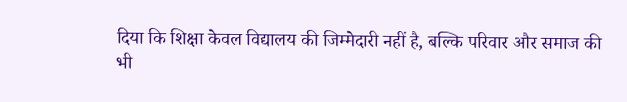दिया कि शिक्षा केवल विद्यालय की जिम्मेदारी नहीं है, बल्कि परिवार और समाज की भी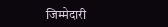जिम्मेदारी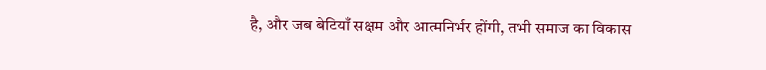है, और जब बेटियाँ सक्षम और आत्मनिर्भर होंगी, तभी समाज का विकास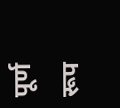पूर्ण रूप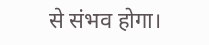से संभव होगा।